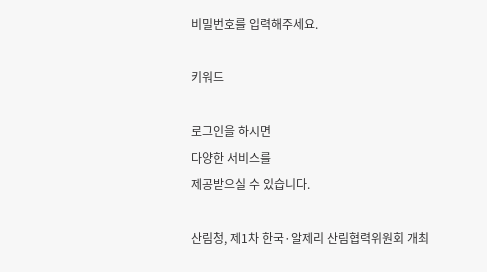비밀번호를 입력해주세요.

키워드

로그인을 하시면
다양한 서비스를
제공받으실 수 있습니다.

산림청, 제1차 한국·알제리 산림협력위원회 개최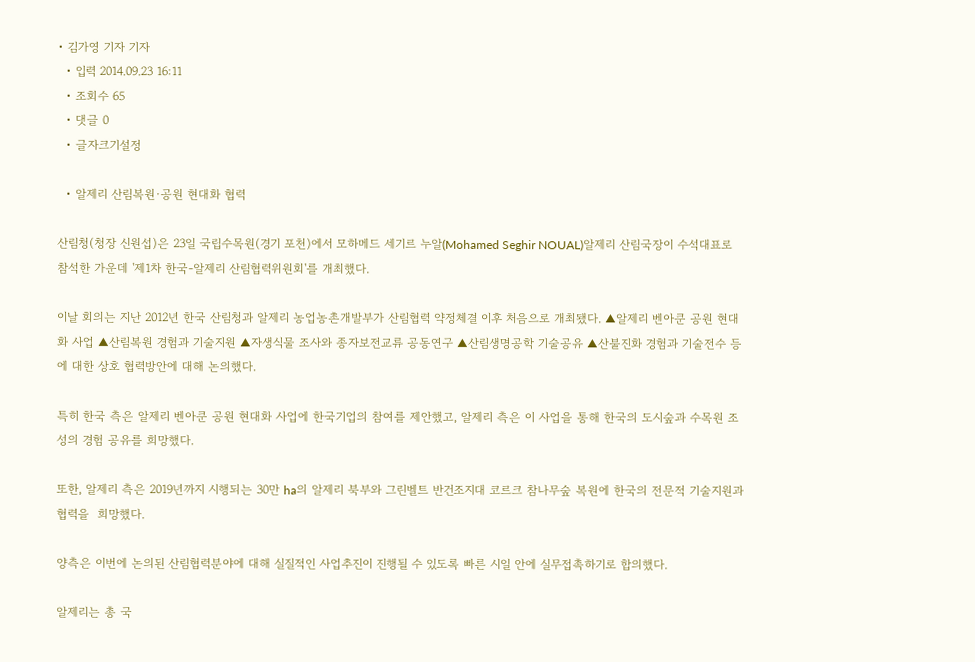• 김가영 기자 기자
  • 입력 2014.09.23 16:11
  • 조회수 65
  • 댓글 0
  • 글자크기설정

  • 알제리 산림복원·공원 현대화 협력

산림청(청장 신원섭)은 23일 국립수목원(경기 포천)에서 모하메드 세기르 누알(Mohamed Seghir NOUAL)알제리 산림국장이 수석대표로 참석한 가운데 '제1차 한국-알제리 산림협력위원회'를 개최했다.

이날 회의는 지난 2012년 한국 산림청과 알제리 농업농촌개발부가 산림협력 약정체결 이후 처음으로 개최됐다. ▲알제리 벤아쿤 공원 현대화 사업 ▲산림복원 경험과 기술지원 ▲자생식물 조사와 종자보전교류 공동연구 ▲산림생명공학 기술공유 ▲산불진화 경험과 기술전수 등에 대한 상호 협력방안에 대해 논의했다.

특히 한국 측은 알제리 벤아쿤 공원 현대화 사업에 한국기업의 참여를 제안했고, 알제리 측은 이 사업을 통해 한국의 도시숲과 수목원 조성의 경험 공유를 희망했다.

또한, 알제리 측은 2019년까지 시행되는 30만 ha의 알제리 북부와 그린벨트 반건조지대 코르크 참나무숲 복원에 한국의 전문적 기술지원과 협력을  희망했다.

양측은 이번에 논의된 산림협력분야에 대해 실질적인 사업추진이 진행될 수 있도록 빠른 시일 안에 실무접촉하기로 합의했다.

알제리는 총 국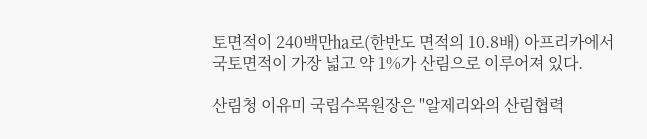토면적이 240백만㏊로(한반도 면적의 10.8배) 아프리카에서 국토면적이 가장 넓고 약 1%가 산림으로 이루어져 있다.

산림청 이유미 국립수목원장은 "알제리와의 산림협력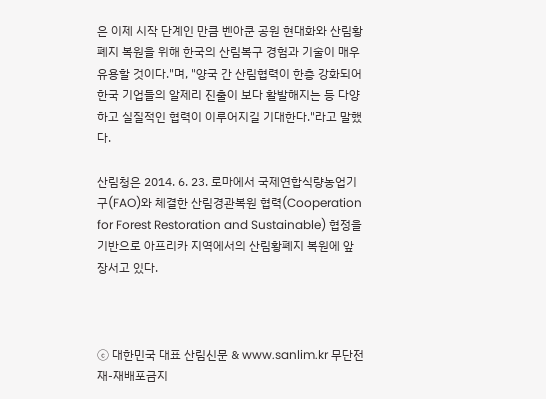은 이제 시작 단계인 만큼 벤아쿤 공원 현대화와 산림황폐지 복원을 위해 한국의 산림복구 경험과 기술이 매우 유용할 것이다."며, "양국 간 산림협력이 한층 강화되어 한국 기업들의 알제리 진출이 보다 활발해지는 등 다양하고 실질적인 협력이 이루어지길 기대한다."라고 말했다.

산림청은 2014. 6. 23. 로마에서 국제연합식량농업기구(FAO)와 체결한 산림경관복원 협력(Cooperation for Forest Restoration and Sustainable) 협정을 기반으로 아프리카 지역에서의 산림황폐지 복원에 앞장서고 있다.



ⓒ 대한민국 대표 산림신문 & www.sanlim.kr 무단전재-재배포금지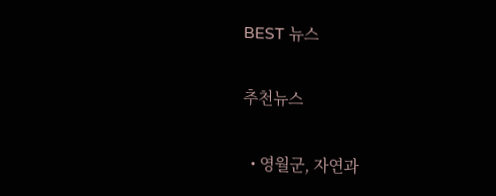BEST 뉴스

추천뉴스

  • 영월군, 자연과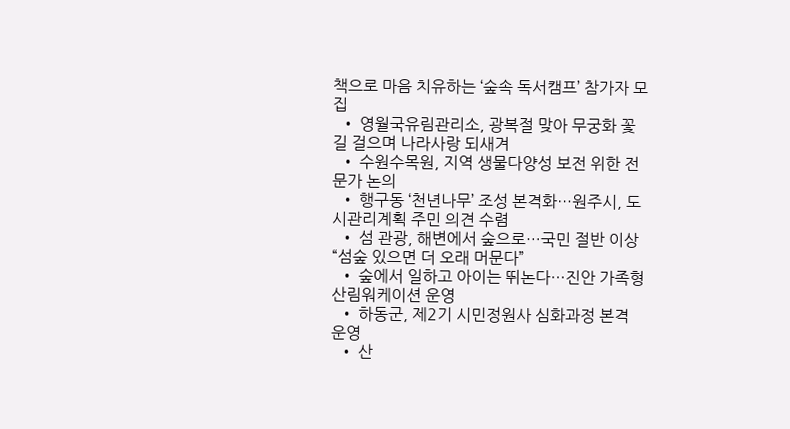책으로 마음 치유하는 ‘숲속 독서캠프’ 참가자 모집
  • 영월국유림관리소, 광복절 맞아 무궁화 꽃길 걸으며 나라사랑 되새겨
  • 수원수목원, 지역 생물다양성 보전 위한 전문가 논의
  • 행구동 ‘천년나무’ 조성 본격화…원주시, 도시관리계획 주민 의견 수렴
  • 섬 관광, 해변에서 숲으로…국민 절반 이상 “섬숲 있으면 더 오래 머문다”
  • 숲에서 일하고 아이는 뛰논다…진안 가족형 산림워케이션 운영
  • 하동군, 제2기 시민정원사 심화과정 본격 운영
  • 산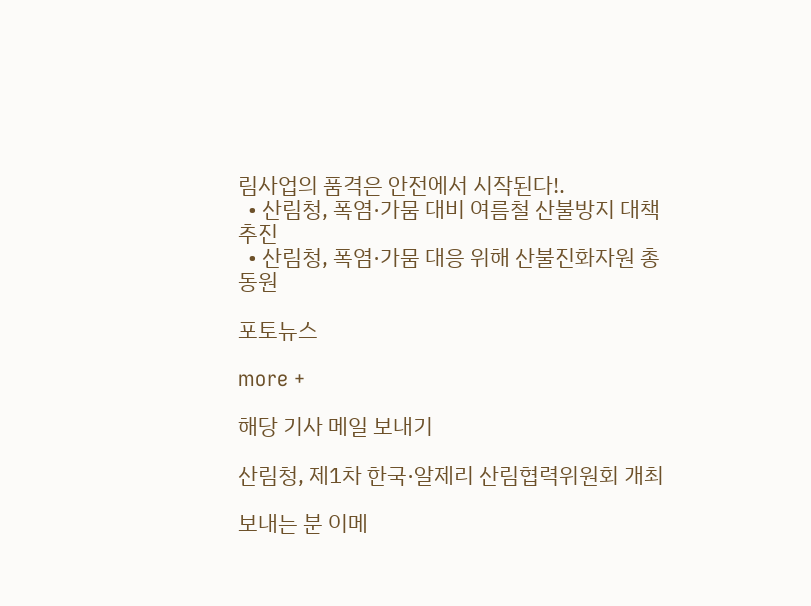림사업의 품격은 안전에서 시작된다!.
  • 산림청, 폭염·가뭄 대비 여름철 산불방지 대책 추진
  • 산림청, 폭염·가뭄 대응 위해 산불진화자원 총동원

포토뉴스

more +

해당 기사 메일 보내기

산림청, 제1차 한국·알제리 산림협력위원회 개최

보내는 분 이메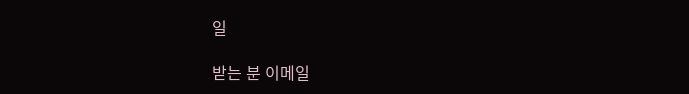일

받는 분 이메일